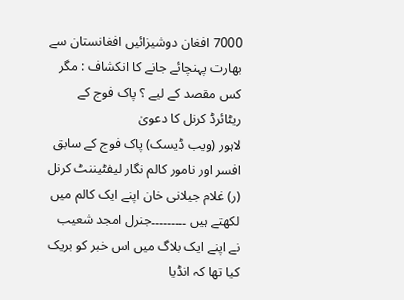7000 افغان دوشیزائیں افغانستان سے بھارت پہنچائے جانے کا انکشاف : مگر کس مقصد کے لیے ؟ پاک فوج کے ریٹائرڈ کرنل کا دعویٰ
لاہور (ویب ڈیسک) پاک فوج کے سابق افسر اور نامور کالم نگار لیفٹیننٹ کرنل (ر) غلام جیلانی خان اپنے ایک کالم میں لکھتے ہیں ۔۔۔۔۔۔۔۔۔جنرل امجد شعیب نے اپنے ایک بلاگ میں اس خبر کو بریک کیا تھا کہ انڈیا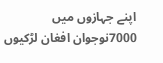اپنے جہازوں میں 7000نوجوان افغان لڑکیوں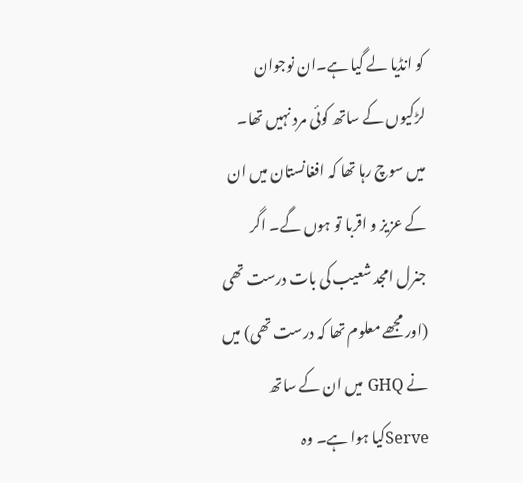کو انڈیا لے گیا ہے۔ان نوجوان لڑکیوں کے ساتھ کوئی مرد نہیں تھا۔ میں سوچ رہا تھا کہ افغانستان میں ان کے عزیز و اقربا تو ہوں گے۔ اگر جنرل امجد شعیب کی بات درست تھی (اور مجھے معلوم تھا کہ درست تھی) میں نے GHQ میں ان کے ساتھ Serveکیا ہوا ہے۔ وہ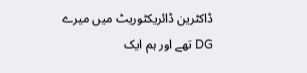ڈاکٹرین ڈائریکٹوریٹ میں میرے DG تھے اور ہم ایک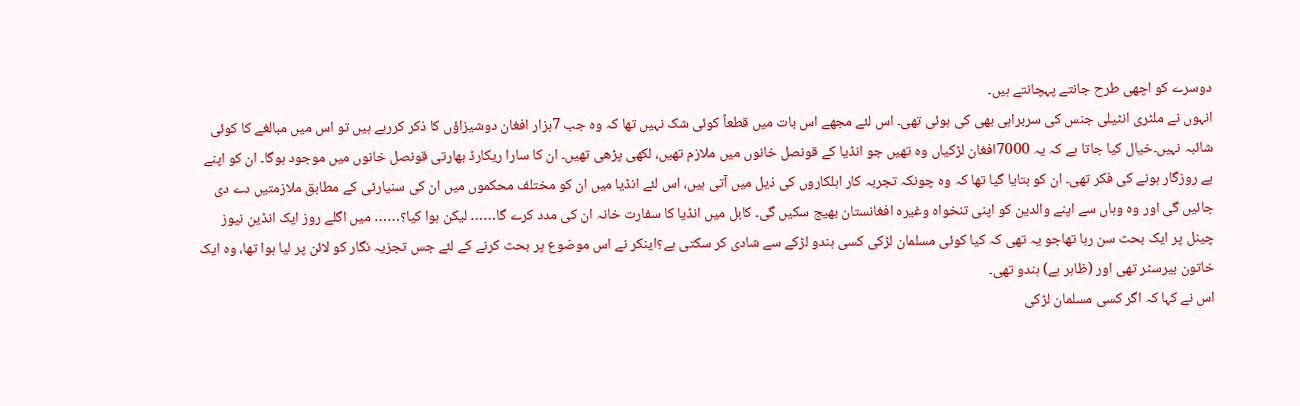دوسرے کو اچھی طرح جانتے پہچانتے ہیں۔
انہوں نے ملٹری انٹیلی جنس کی سربراہی بھی کی ہوئی تھی۔ اس لئے مجھے اس بات میں قطعاً کوئی شک نہیں تھا کہ وہ جب 7ہزار افغان دوشیزاؤں کا ذکر کررہے ہیں تو اس میں مبالغے کا کوئی شائبہ نہیں۔خیال کیا جاتا ہے کہ یہ 7000افغان لڑکیاں وہ تھیں جو انڈیا کے قونصل خانوں میں ملازم تھیں، لکھی پڑھی تھیں۔ ان کا سارا ریکارڈ بھارتی قونصل خانوں میں موجود ہوگا۔ ان کو اپنے بے روزگار ہونے کی فکر تھی۔ ان کو بتایا گیا تھا کہ وہ چونکہ تجربہ کار اہلکاروں کی ذیل میں آتی ہیں، اس لئے انڈیا میں ان کو مختلف محکموں میں ان کی سنیارٹی کے مطابق ملازمتیں دے دی جائیں گی اور وہ وہاں سے اپنے والدین کو اپنی تنخواہ وغیرہ افغانستان بھیج سکیں گی۔ کابل میں انڈیا کا سفارت خانہ ان کی مدد کرے گا…… لیکن ہوا کیا؟…… میں اگلے روز ایک انڈین نیوز چینل پر ایک بحث سن رہا تھاجو یہ تھی کہ کیا کوئی مسلمان لڑکی کسی ہندو لڑکے سے شادی کر سکتی ہے؟اینکر نے اس موضوع پر بحث کرنے کے لئے جس تجزیہ نگار کو لائن پر لیا ہوا تھا، وہ ایک خاتون بیرسٹر تھی اور (ظاہر ہے) ہندو تھی۔
اس نے کہا کہ اگر کسی مسلمان لڑکی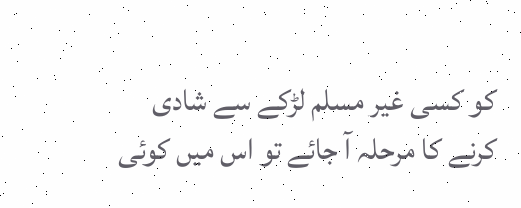کو کسی غیر مسلم لڑکے سے شادی کرنے کا مرحلہ آ جائے تو اس میں کوئی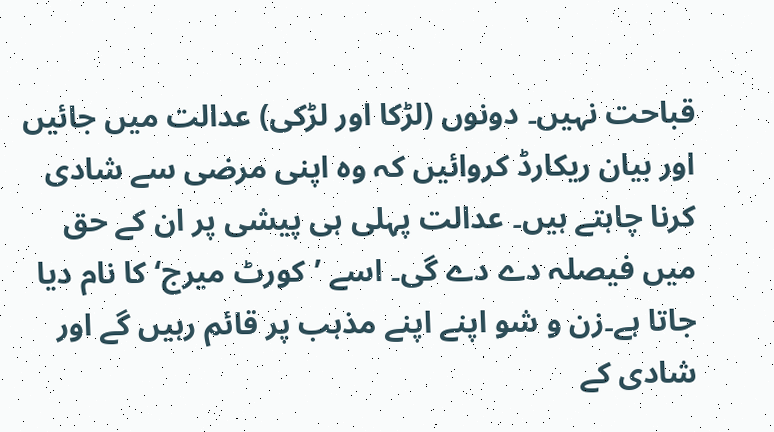قباحت نہیں۔ دونوں (لڑکا اور لڑکی) عدالت میں جائیں اور بیان ریکارڈ کروائیں کہ وہ اپنی مرضی سے شادی کرنا چاہتے ہیں۔ عدالت پہلی ہی پیشی پر ان کے حق میں فیصلہ دے دے گی۔ اسے ’کورٹ میرج‘ کا نام دیا جاتا ہے۔زن و شو اپنے اپنے مذہب پر قائم رہیں گے اور شادی کے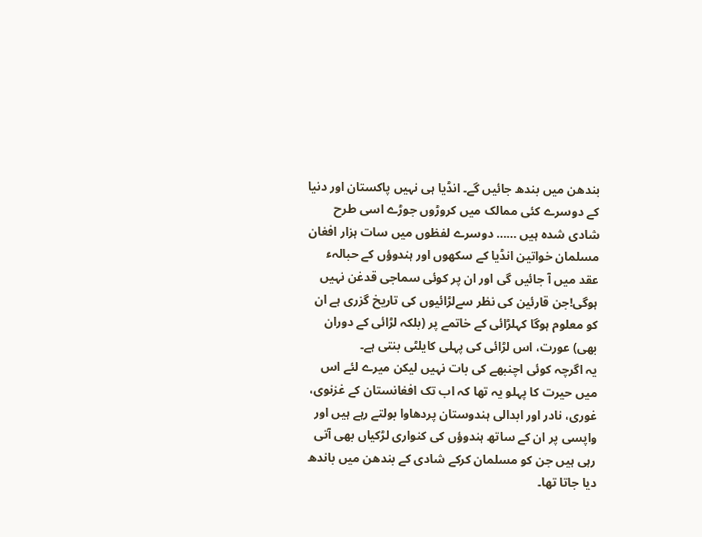بندھن میں بندھ جائیں گے۔ انڈیا ہی نہیں پاکستان اور دنیا کے دوسرے کئی ممالک میں کروڑوں جوڑے اسی طرح شادی شدہ ہیں …… دوسرے لفظوں میں سات ہزار افغان مسلمان خواتین انڈیا کے سکھوں اور ہندوؤں کے حبالہء عقد میں آ جائیں گی اور ان پر کوئی سماجی قدغن نہیں ہوگی!جن قارئین کی نظر سےلڑائیوں کی تاریخ گزری ہے ان کو معلوم ہوگا کہلڑائی کے خاتمے پر (بلکہ لڑائی کے دوران بھی) عورت، اس لڑائی کی پہلی کایلٹی بنتی ہے۔
یہ اگرچہ کوئی اچنبھے کی بات نہیں لیکن میرے لئے اس میں حیرت کا پہلو یہ تھا کہ اب تک افغانستان کے غزنوی، غوری، نادر اور ابدالی ہندوستان پردھاوا بولتے رہے ہیں اور واپسی پر ان کے ساتھ ہندوؤں کی کنواری لڑکیاں بھی آتی رہی ہیں جن کو مسلمان کرکے شادی کے بندھن میں باندھ دیا جاتا تھا۔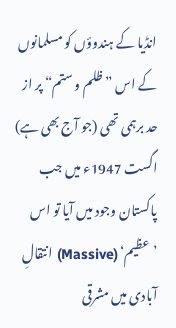انڈیا کے ہندوؤں کو مسلمانوں کے اس ” ظلم و ستم“ پر از حد برہمی تھی (جو آج بھی ہے) اگست 1947ء میں جب پاکستان وجود میں آیا تو اس ’عظیم‘ (Massive) انتقالِ آبادی میں مشرقی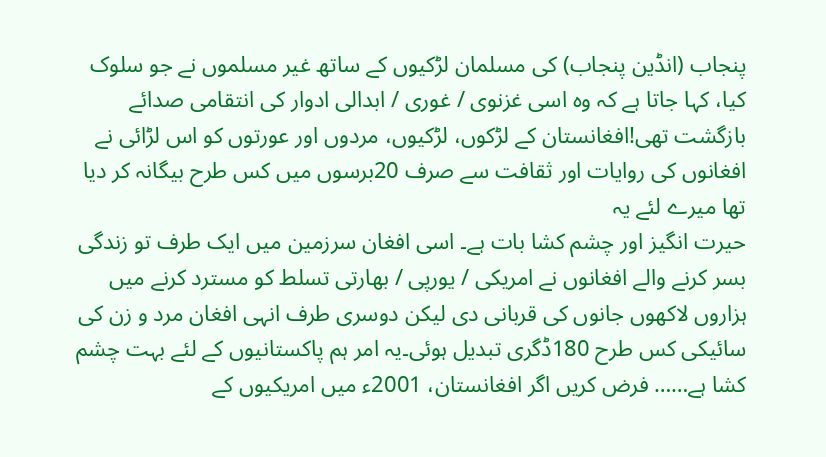پنجاب (انڈین پنجاب) کی مسلمان لڑکیوں کے ساتھ غیر مسلموں نے جو سلوک کیا، کہا جاتا ہے کہ وہ اسی غزنوی / غوری / ابدالی ادوار کی انتقامی صدائے بازگشت تھی!افغانستان کے لڑکوں، لڑکیوں، مردوں اور عورتوں کو اس لڑائی نے افغانوں کی روایات اور ثقافت سے صرف 20برسوں میں کس طرح بیگانہ کر دیا تھا میرے لئے یہ
حیرت انگیز اور چشم کشا بات ہے۔ اسی افغان سرزمین میں ایک طرف تو زندگی بسر کرنے والے افغانوں نے امریکی / یورپی / بھارتی تسلط کو مسترد کرنے میں ہزاروں لاکھوں جانوں کی قربانی دی لیکن دوسری طرف انہی افغان مرد و زن کی سائیکی کس طرح 180ڈگری تبدیل ہوئی۔یہ امر ہم پاکستانیوں کے لئے بہت چشم کشا ہے…… فرض کریں اگر افغانستان، 2001ء میں امریکیوں کے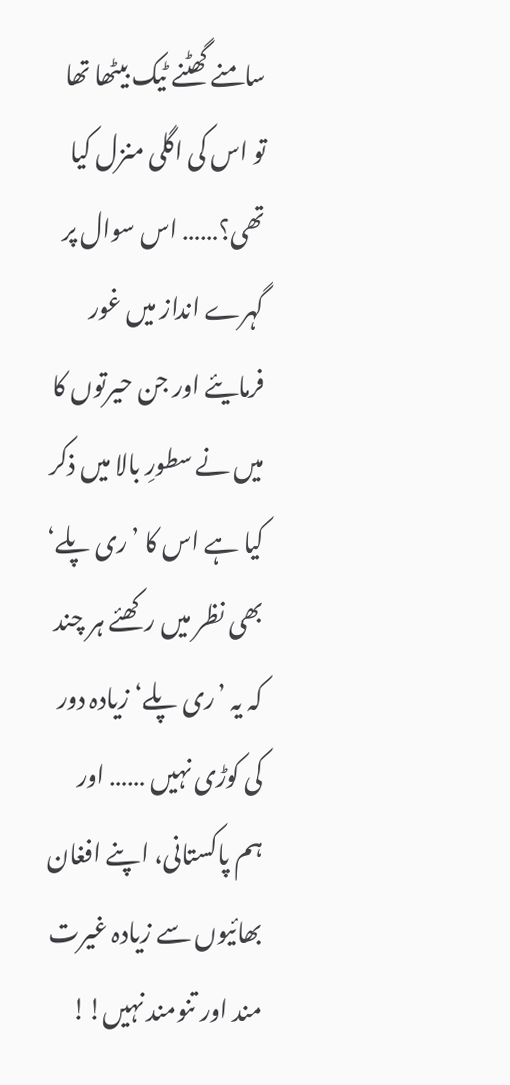سامنے گھٹنے ٹیک بیٹھا تھا تو اس کی اگلی منزل کیا تھی؟…… اس سوال پر گہرے انداز میں غور فرمایئے اور جن حیرتوں کا میں نے سطورِ بالا میں ذکر کیا ہے اس کا ’ری پلے‘ بھی نظر میں رکھئے ہر چند کہ یہ ’ری پلے‘ زیادہ دور کی کوڑی نہیں …… اور ہم پاکستانی، اپنے افغان بھائیوں سے زیادہ غیرت مند اور تنومند نہیں!!